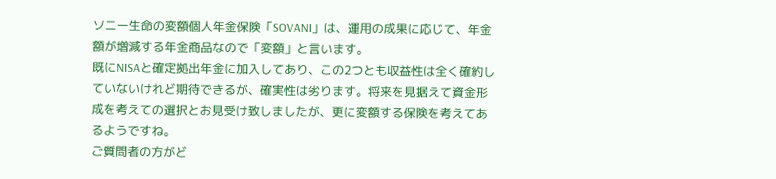ソニー生命の変額個人年金保険「SOVANI」は、運用の成果に応じて、年金額が増減する年金商品なので「変額」と言います。
既にNISAと確定拠出年金に加入してあり、この2つとも収益性は全く確約していないけれど期待できるが、確実性は劣ります。将来を見据えて資金形成を考えての選択とお見受け致しましたが、更に変額する保険を考えてあるようですね。
ご質問者の方がど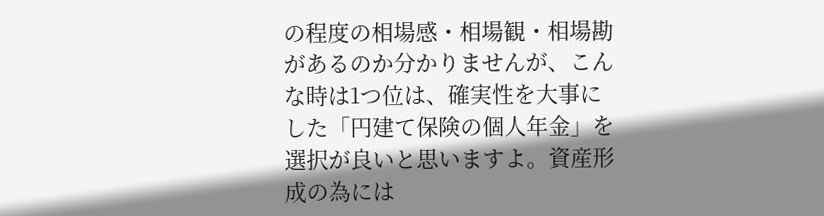の程度の相場感・相場観・相場勘があるのか分かりませんが、こんな時は1つ位は、確実性を大事にした「円建て保険の個人年金」を選択が良いと思いますよ。資産形成の為には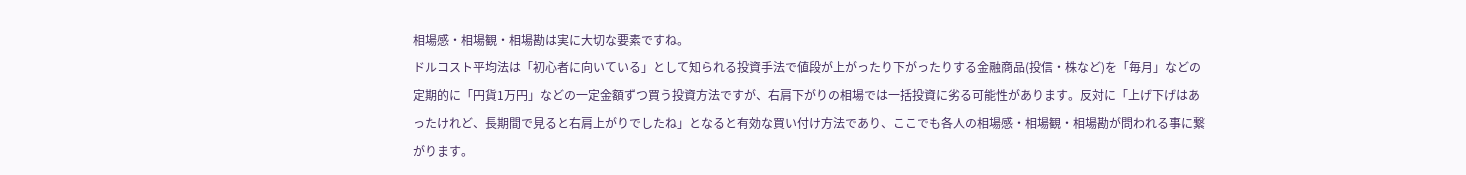相場感・相場観・相場勘は実に大切な要素ですね。
ドルコスト平均法は「初心者に向いている」として知られる投資手法で値段が上がったり下がったりする金融商品(投信・株など)を「毎月」などの定期的に「円貨1万円」などの一定金額ずつ買う投資方法ですが、右肩下がりの相場では一括投資に劣る可能性があります。反対に「上げ下げはあったけれど、長期間で見ると右肩上がりでしたね」となると有効な買い付け方法であり、ここでも各人の相場感・相場観・相場勘が問われる事に繋がります。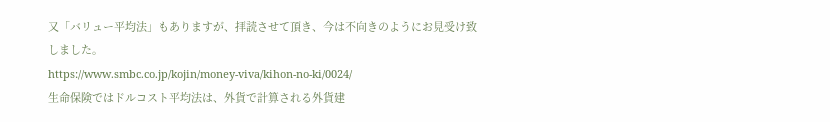又「バリュー平均法」もありますが、拝読させて頂き、今は不向きのようにお見受け致しました。
https://www.smbc.co.jp/kojin/money-viva/kihon-no-ki/0024/
生命保険ではドルコスト平均法は、外貨で計算される外貨建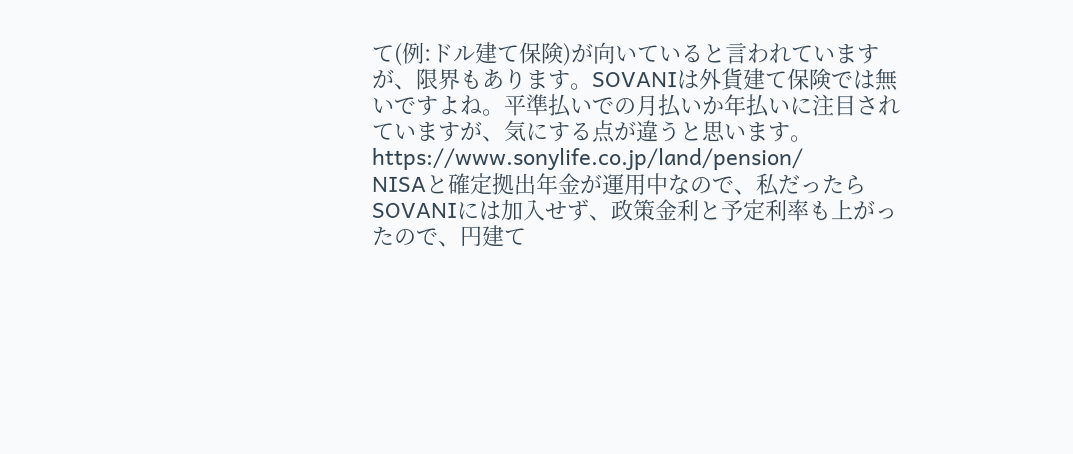て(例:ドル建て保険)が向いていると言われていますが、限界もあります。SOVANIは外貨建て保険では無いですよね。平準払いでの月払いか年払いに注目されていますが、気にする点が違うと思います。https://www.sonylife.co.jp/land/pension/
NISAと確定拠出年金が運用中なので、私だったらSOVANIには加入せず、政策金利と予定利率も上がったので、円建て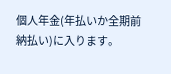個人年金(年払いか全期前納払い)に入ります。